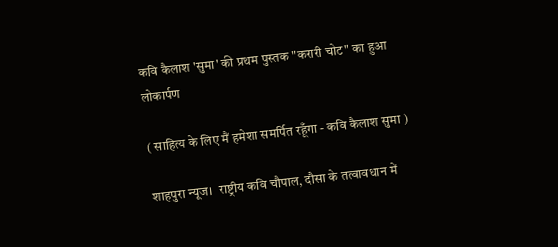कवि कैलाश 'सुमा' की प्रथम पुस्तक "करारी चोट" का हुआ लोकार्पण

( साहित्य के लिए मैं हमेशा समर्पित रहूँगा - कवि कैलाश सुमा )

शाहपुरा न्यूज।  राष्ट्रीय कवि चौपाल, दौसा के तत्वावधान में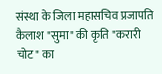संस्था के जिला महासचिव प्रजापति कैलाश "सुमा" की कृति "करारी चोट" का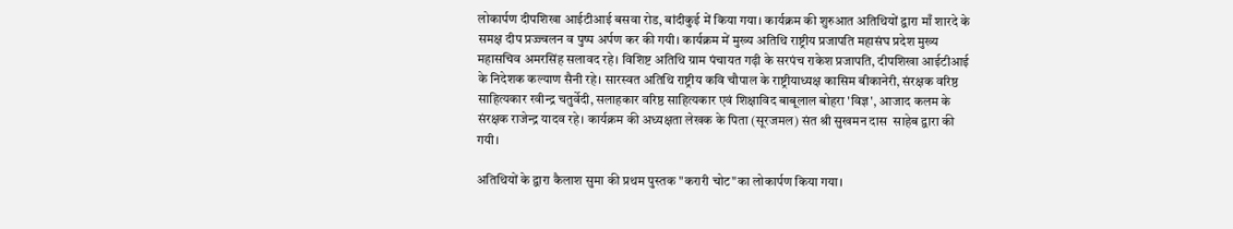लोकार्पण दीपशिखा आईटीआई बसवा रोड, बांदीकुई में किया गया। कार्यक्रम की शुरुआत अतिथियों द्वारा माँ शारदे के समक्ष दीप प्रज्ज्वलन व पुष्प अर्पण कर की गयी। कार्यक्रम में मुख्य अतिथि राष्ट्रीय प्रजापति महासंघ प्रदेश मुख्य महासचिव अमरसिंह सलावद रहे। विशिष्ट अतिथि ग्राम पंचायत गढ़ी के सरपंच राकेश प्रजापति, दीपशिखा आईटीआई के निदेशक कल्याण सैनी रहे। सारस्वत अतिथि राष्ट्रीय कवि चौपाल के राष्ट्रीयाध्यक्ष कासिम बीकानेरी, संरक्षक वरिष्ठ साहित्यकार रवीन्द्र चतुर्वेदी, सलाहकार वरिष्ठ साहित्यकार एवं शिक्षाविद बाबूलाल बोहरा 'विज्ञ', आजाद कलम के संरक्षक राजेन्द्र यादव रहे। कार्यक्रम की अध्यक्षता लेखक के पिता (सूरजमल) संत श्री सुखमन दास  साहेब द्वारा की गयी।

अतिथियों के द्वारा कैलाश सुमा की प्रथम पुस्तक "करारी चोट"का लोकार्पण किया गया।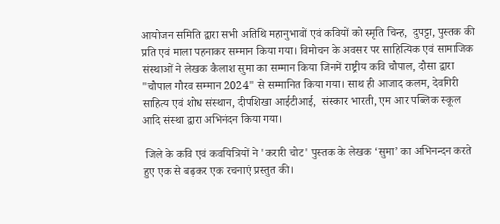आयोजन समिति द्वारा सभी अतिथि महानुभावों एवं कवियों को स्मृति चिन्ह,  दुपट्टा, पुस्तक की प्रति एवं माला पहनाकर सम्मान किया गया। विमोचन के अवसर पर साहित्यिक एवं सामाजिक संस्थाओं ने लेखक कैलाश सुमा का सम्मान किया जिनमें राष्ट्रीय कवि चौपाल, दौसा द्वारा "चौपाल गौरव सम्मान 2024" से सम्मानित किया गया। साथ ही आजाद कलम, देवगिरी साहित्य एवं शोध संस्थान, दीपशिखा आईटीआई,  संस्कार भारती, एम आर पब्लिक स्कूल आदि संस्था द्वारा अभिनंदन किया गया।

 जिले के कवि एवं कवयित्रियों ने 'करारी चोट' पुस्तक के लेखक ‘सुमा’ का अभिनन्दन करते हुए एक से बढ़कर एक रचनाएं प्रस्तुत की।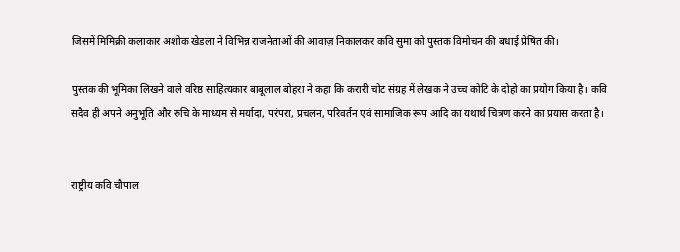जिसमें मिमिक्री कलाकार अशोक खेडला ने विभिन्न राजनेताओं की आवाज़ निकालकर कवि सुमा को पुस्तक विमोचन की बधाई प्रेषित की।

पुस्तक की भूमिका लिखने वाले वरिष्ठ साहित्यकार बाबूलाल बोहरा ने कहा कि करारी चोट संग्रह में लेखक ने उच्च कोटि के दोहो का प्रयोग किया है। कवि सदैव ही अपने अनुभूति और रुचि के माध्यम से मर्यादा, परंपरा, प्रचलन, परिवर्तन एवं सामाजिक रूप आदि का यथार्थ चित्रण करने का प्रयास करता है।


राष्ट्रीय कवि चौपाल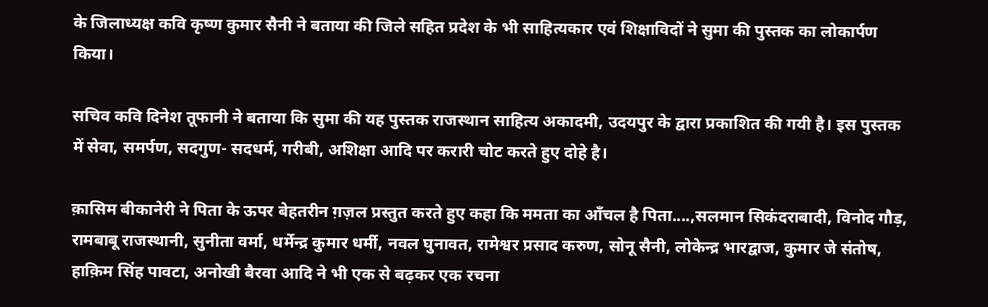के जिलाध्यक्ष कवि कृष्ण कुमार सैनी ने बताया की जिले सहित प्रदेश के भी साहित्यकार एवं शिक्षाविदों ने सुमा की पुस्तक का लोकार्पण किया।

सचिव कवि दिनेश तूफानी ने बताया कि सुमा की यह पुस्तक राजस्थान साहित्य अकादमी, उदयपुर के द्वारा प्रकाशित की गयी है। इस पुस्तक में सेवा, समर्पण, सदगुण- सदधर्म, गरीबी, अशिक्षा आदि पर करारी चोट करते हुए दोहे है।

क़ासिम बीकानेरी ने पिता के ऊपर बेहतरीन ग़ज़ल प्रस्तुत करते हुए कहा कि ममता का आँचल है पिता....,सलमान सिकंदराबादी, विनोद गौड़, रामबाबू राजस्थानी, सुनीता वर्मा, धर्मेन्द्र कुमार धर्मी, नवल घुनावत, रामेश्वर प्रसाद करुण, सोनू सैनी, लोकेन्द्र भारद्वाज, कुमार जे संतोष, हाक़िम सिंह पावटा, अनोखी बैरवा आदि ने भी एक से बढ़कर एक रचना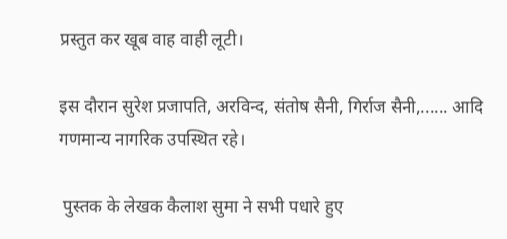प्रस्तुत कर खूब वाह वाही लूटी।

इस दौरान सुरेश प्रजापति, अरविन्द, संतोष सैनी, गिर्राज सैनी,...... आदि गणमान्य नागरिक उपस्थित रहे।

 पुस्तक के लेखक कैलाश सुमा ने सभी पधारे हुए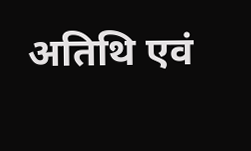अतिथि एवं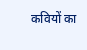कवियों का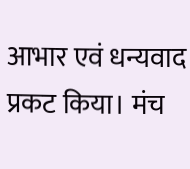आभार एवं धन्यवाद प्रकट किया। मंच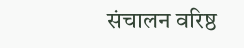संचालन वरिष्ठ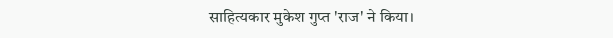साहित्यकार मुकेश गुप्त 'राज' ने किया।